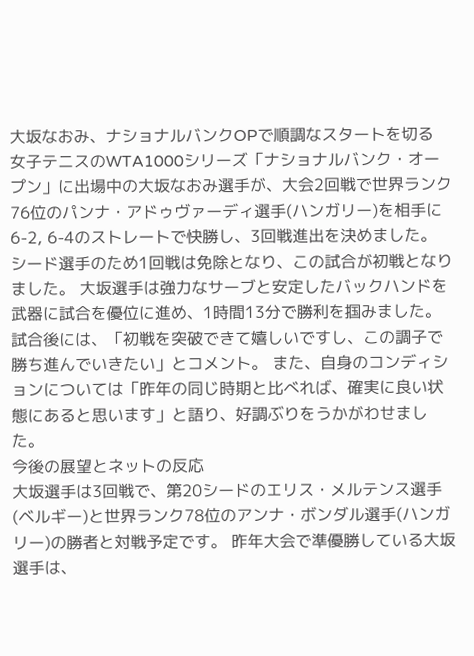大坂なおみ、ナショナルバンクOPで順調なスタートを切る
女子テニスのWTA1000シリーズ「ナショナルバンク・オープン」に出場中の大坂なおみ選手が、大会2回戦で世界ランク76位のパンナ・アドゥヴァーディ選手(ハンガリー)を相手に6-2, 6-4のストレートで快勝し、3回戦進出を決めました。 シード選手のため1回戦は免除となり、この試合が初戦となりました。 大坂選手は強力なサーブと安定したバックハンドを武器に試合を優位に進め、1時間13分で勝利を掴みました。 試合後には、「初戦を突破できて嬉しいですし、この調子で勝ち進んでいきたい」とコメント。 また、自身のコンディションについては「昨年の同じ時期と比べれば、確実に良い状態にあると思います」と語り、好調ぶりをうかがわせました。
今後の展望とネットの反応
大坂選手は3回戦で、第20シードのエリス・メルテンス選手(ベルギー)と世界ランク78位のアンナ・ボンダル選手(ハンガリー)の勝者と対戦予定です。 昨年大会で準優勝している大坂選手は、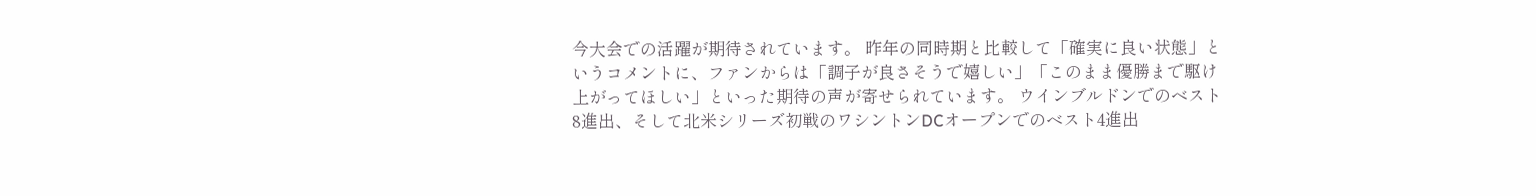今大会での活躍が期待されています。 昨年の同時期と比較して「確実に良い状態」というコメントに、ファンからは「調子が良さそうで嬉しい」「このまま優勝まで駆け上がってほしい」といった期待の声が寄せられています。 ウインブルドンでのベスト8進出、そして北米シリーズ初戦のワシントンDCオープンでのベスト4進出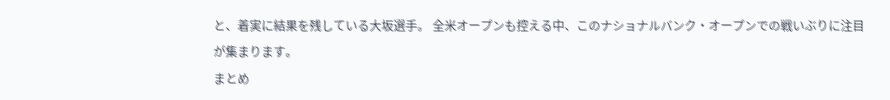と、着実に結果を残している大坂選手。 全米オープンも控える中、このナショナルバンク・オープンでの戦いぶりに注目が集まります。
まとめ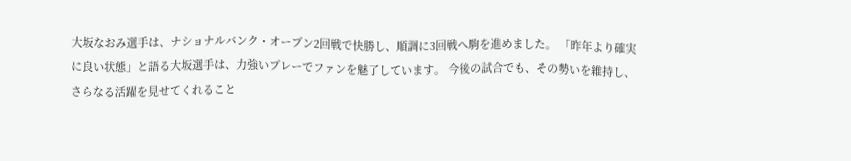大坂なおみ選手は、ナショナルバンク・オープン2回戦で快勝し、順調に3回戦へ駒を進めました。 「昨年より確実に良い状態」と語る大坂選手は、力強いプレーでファンを魅了しています。 今後の試合でも、その勢いを維持し、さらなる活躍を見せてくれること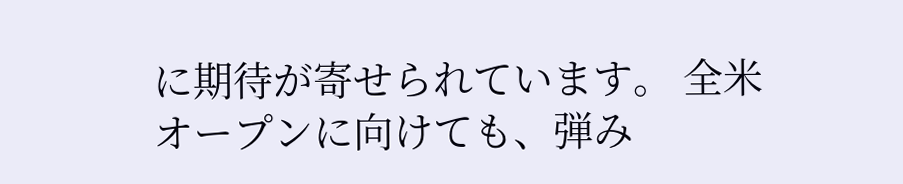に期待が寄せられています。 全米オープンに向けても、弾み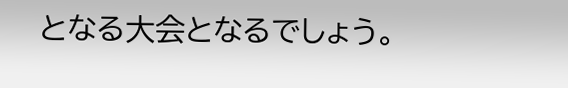となる大会となるでしょう。